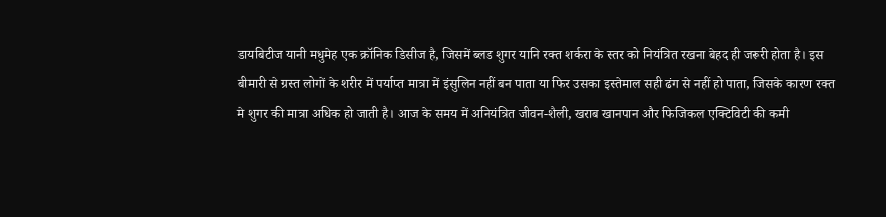डायबिटीज यानी मधुमेह एक क्रॉनिक डिसीज है, जिसमें ब्लड शुगर यानि रक्त शर्करा के स्तर को नियंत्रित रखना बेहद ही जरूरी होता है। इस बीमारी से ग्रस्त लोगों के शरीर में पर्याप्त मात्रा में इंसुलिन नहीं बन पाता या फिर उसका इस्तेमाल सही ढंग से नहीं हो पाता, जिसके कारण रक्त मे शुगर की मात्रा अधिक हो जाती है। आज के समय में अनियंत्रित जीवन-शैली, खराब खानपान और फिजिकल एक्टिविटी की कमी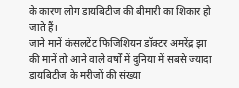के कारण लोग डायबिटीज की बीमारी का शिकार हो जाते हैं।
जाने मानें कंसलटेंट फिजिशियन डॉक्टर अमरेंद्र झा की मानें तो आने वाले वर्षों में दुनिया में सबसे ज्यादा डायबिटीज के मरीजों की संख्या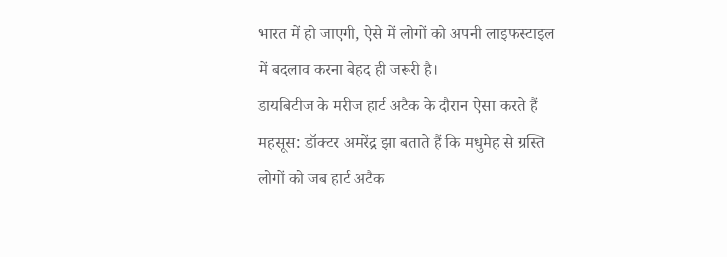भारत में हो जाएगी, ऐसे में लोगों को अपनी लाइफस्टाइल में बदलाव करना बेहद ही जरूरी है।
डायबिटीज के मरीज हार्ट अटैक के दौरान ऐसा करते हैं महसूस: डॉक्टर अमरेंद्र झा बताते हैं कि मधुमेह से ग्रस्ति लोगों को जब हार्ट अटैक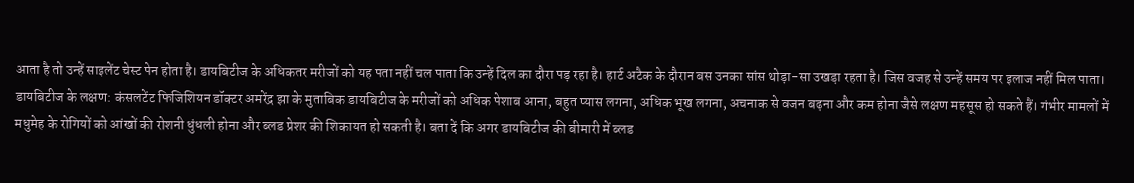आता है तो उन्हें साइलेंट चेस्ट पेन होता है। डायबिटीज के अधिकतर मरीजों को यह पता नहीं चल पाता कि उन्हें दिल का दौरा पड़ रहा है। हार्ट अटैक के दौरान बस उनका सांस थोड़ा-सा उखड़ा रहता है। जिस वजह से उन्हें समय पर इलाज नहीं मिल पाता।
डायबिटीज के लक्षण: कंसलटेंट फिजिशियन डॉक्टर अमरेंद्र झा के मुताबिक डायबिटीज के मरीजों को अधिक पेशाब आना, बहुत प्यास लगना, अधिक भूख लगना, अचनाक से वजन बढ़ना और कम होना जैसे लक्षण महसूस हो सकते हैं। गंभीर मामलों में मधुमेह के रोगियों को आंखों की रोशनी धुंधली होना और ब्लड प्रेशर की शिकायत हो सकती है। बता दें कि अगर डायबिटीज की बीमारी में ब्लड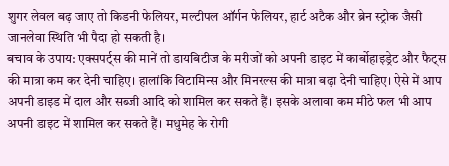शुगर लेवल बढ़ जाए तो किडनी फेलियर, मल्टीपल ऑर्गन फेलियर, हार्ट अटैक और ब्रेन स्ट्रोक जैसी जानलेवा स्थिति भी पैदा हो सकती है।
बचाव के उपाय: एक्सपर्ट्स की मानें तो डायबिटीज के मरीजों को अपनी डाइट में कार्बोहाइड्रेट और फैट्स की मात्रा कम कर देनी चाहिए। हालांकि विटामिन्स और मिनरल्स की मात्रा बढ़ा देनी चाहिए। ऐसे में आप अपनी डाइड में दाल और सब्जी आदि को शामिल कर सकते हैं। इसके अलावा कम मीठे फल भी आप अपनी डाइट में शामिल कर सकते हैं। मधुमेह के रोगी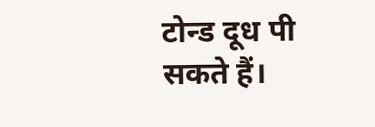टोन्ड दूध पी सकते हैं।